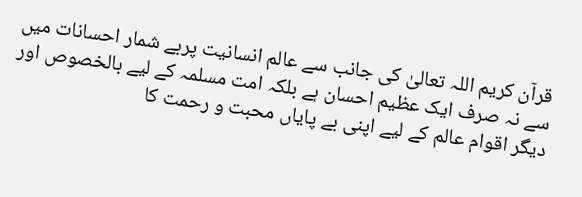قرآن کریم اللہ تعالیٰ کی جانب سے عالم انسانیت پربے شمار احسانات میں سے نہ صرف ایک عظیم احسان ہے بلکہ امت مسلمہ کے لیے بالخصوص اور دیگر اقوام عالم کے لیے اپنی بے پایاں محبت و رحمت کا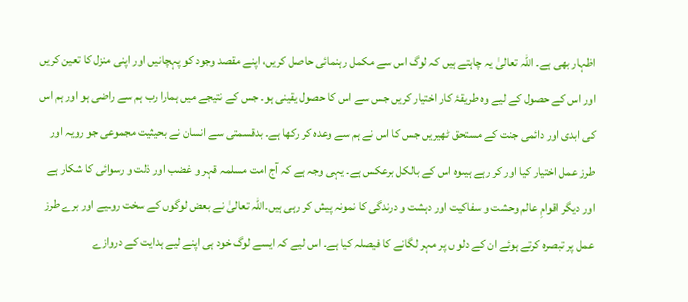اظہار بھی ہے۔ اللہ تعالیٰ یہ چاہتے ہیں کہ لوگ اس سے مکمل رہنمائی حاصل کریں، اپنے مقصد وجود کو پہچانیں اور اپنی منزل کا تعین کریں اور اس کے حصول کے لیے وہ طریقۂ کار اختیار کریں جس سے اس کا حصول یقینی ہو۔ جس کے نتیجے میں ہمارا رب ہم سے راضی ہو اور ہم اس کی ابدی اور دائمی جنت کے مستحق ٹھیریں جس کا اس نے ہم سے وعدہ کر رکھا ہے۔ بدقسمتی سے انسان نے بحیثیت مجموعی جو رویہ اور طرز عمل اختیار کیا اور کر رہے ہیںوہ اس کے بالکل برعکس ہے۔ یہی وجہ ہے کہ آج امت مسلمہ قہر و غضب اور ذلت و رسوائی کا شکار ہے اور دیگر اقوامِ عالم وحشت و سفاکیت اور دہشت و درندگی کا نمونہ پیش کر رہی ہیں۔اللہ تعالیٰ نے بعض لوگوں کے سخت روـیے اور برے طرز عمل پر تبصرہ کرتے ہوئے ان کے دلو ں پر مہر لگانے کا فیصلہ کیا ہے۔ اس لیے کہ ایسے لوگ خود ہی اپنے لیے ہدایت کے دروازے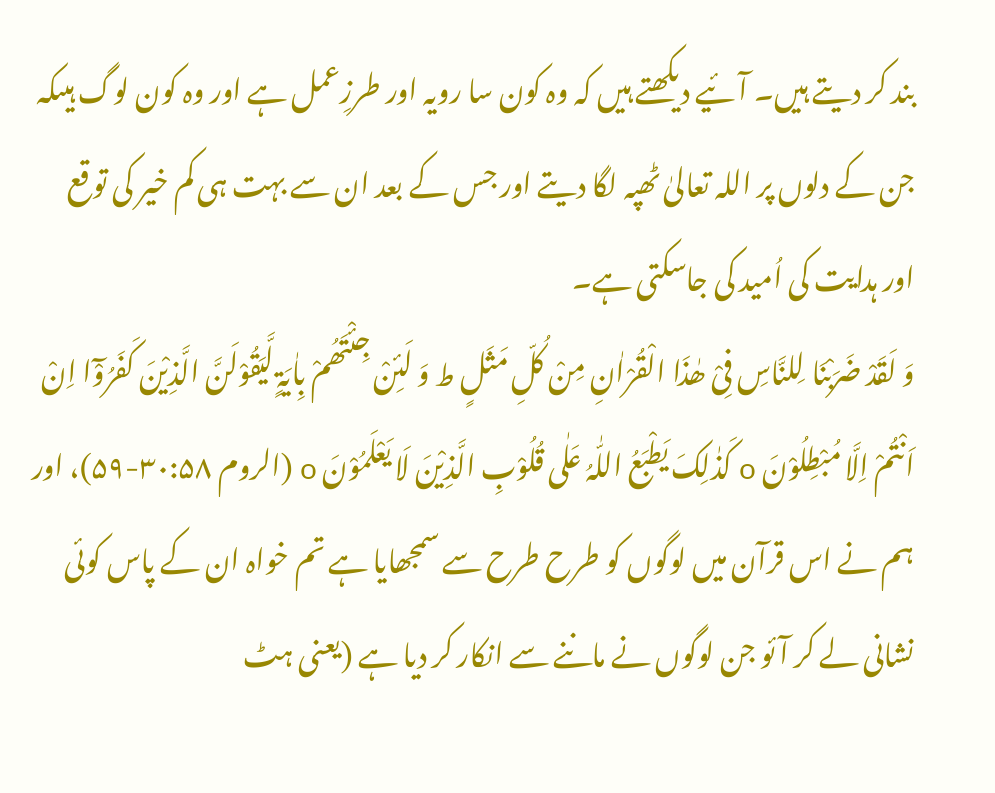بند کر دیتے ہیں۔ آئیے دیکھتے ہیں کہ وہ کون سا رویہ اور طرزِعمل ہے اور وہ کون لوگ ہیںکہ جن کے دلوں پر اللہ تعالیٰ ٹھپہ لگا دیتے اور جس کے بعد ان سے بہت ہی کم خیر کی توقع اور ہدایت کی اُمید کی جاسکتی ہے۔
وَ لَقَدْ ضَرَبْنَا لِلنَّاسِ فِیْ ھٰذَا الْقُرْاٰنِ مِنْ کُلِّ مَثَلٍ ط وَ لَئِنْ جِئْتَھُمْ بِاٰیَۃٍ لَّیَقُوْلَنَّ الَّذِیْنَ کَفَرُوْٓا اِنْ اَنْتُمْ اِلَّا مُبْطِلُوْنَ o کَذٰلِکَ یَطْبَعُ اللّٰہُ عَلٰی قُلُوْبِ الَّذِیْنَ لَا یَعْلَمُوْنَ o (الروم ۳۰:۵۸-۵۹)، اور ہم نے اس قرآن میں لوگوں کو طرح طرح سے سمجھایا ہے تم خواہ ان کے پاس کوئی نشانی لے کر آئو جن لوگوں نے ماننے سے انکار کر دیا ہے (یعنی ہٹ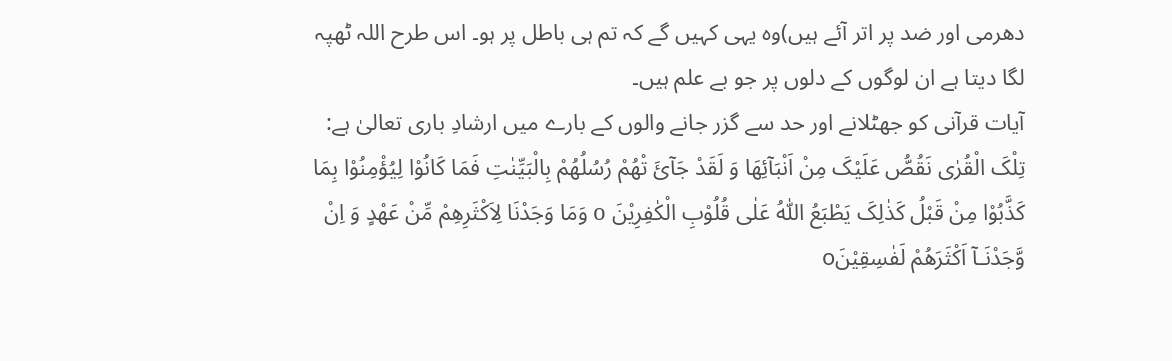دھرمی اور ضد پر اتر آئے ہیں)وہ یہی کہیں گے کہ تم ہی باطل پر ہو۔ اس طرح اللہ ٹھپہ لگا دیتا ہے ان لوگوں کے دلوں پر جو بے علم ہیں۔
آیات قرآنی کو جھٹلانے اور حد سے گزر جانے والوں کے بارے میں ارشادِ باری تعالیٰ ہے:
تِلْکَ الْقُرٰی نَقُصُّ عَلَیْکَ مِنْ اَنْبَآئِھَا وَ لَقَدْ جَآئَ تْھُمْ رُسُلُھُمْ بِالْبَیِّنٰتِ فَمَا کَانُوْا لِیُؤْمِنُوْا بِمَا کَذَّبُوْا مِنْ قَبْلُ کَذٰلِکَ یَطْبَعُ اللّٰہُ عَلٰی قُلُوْبِ الْکٰفِرِیْنَ o وَمَا وَجَدْنَا لِاَکْثَرِھِمْ مِّنْ عَھْدٍ وَ اِنْ وَّجَدْنَـآ اَکْثَرَھُمْ لَفٰسِقِیْنَo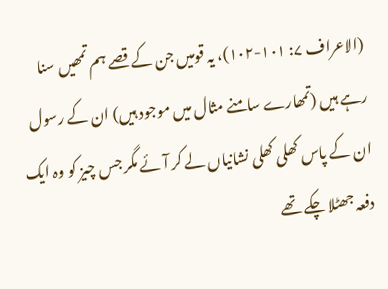(الاعراف ۷: ۱۰۱-۱۰۲)، یہ قومیں جن کے قصے ہم تمھیں سنا رہے ہیں (تمھارے سامنے مثال میں موجود ہیں) ان کے رسول ان کے پاس کھلی کھلی نشانیاں لے کر آئے مگر جس چیز کو وہ ایک دفعہ جھٹلا چکے تھے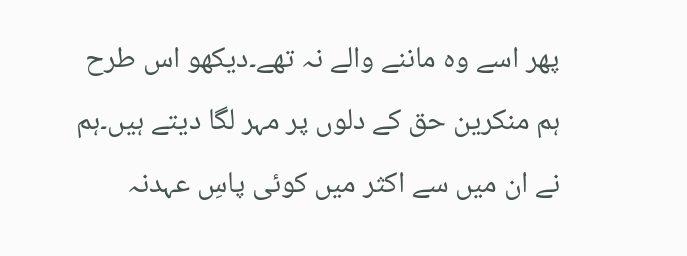پھر اسے وہ ماننے والے نہ تھے۔دیکھو اس طرح ہم منکرین حق کے دلوں پر مہر لگا دیتے ہیں۔ہم نے ان میں سے اکثر میں کوئی پاسِ عہدنہ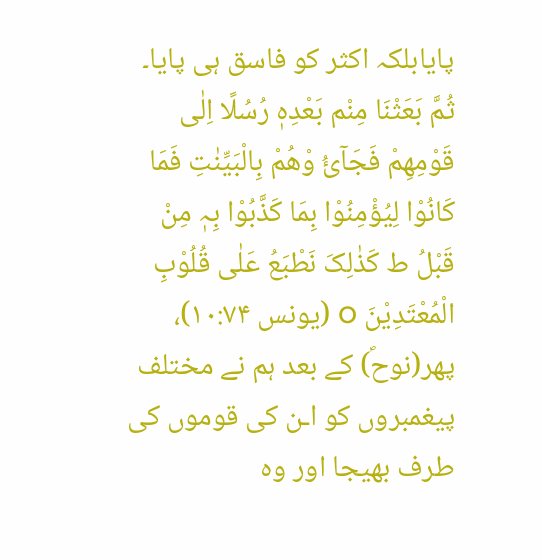پایابلکہ اکثر کو فاسق ہی پایا۔
ثُمَّ بَعَثْنَا مِنْم بَعْدِہٖ رُسُلًا اِلٰی قَوْمِھِمْ فَجَآئُ وْھُمْ بِالْبَیِّنٰتِ فَمَا کَانُوْا لِیُؤْمِنُوْا بِمَا کَذَّبُوْا بِہٖ مِنْ قَبْلُ ط کَذٰلِکَ نَطْبَعُ عَلٰی قُلُوْبِ الْمُعْتَدِیْنَ o (یونس ۱۰:۷۴)، پھر(نوحؐ) کے بعد ہم نے مختلف پیغمبروں کو اـن کی قوموں کی طرف بھیجا اور وہ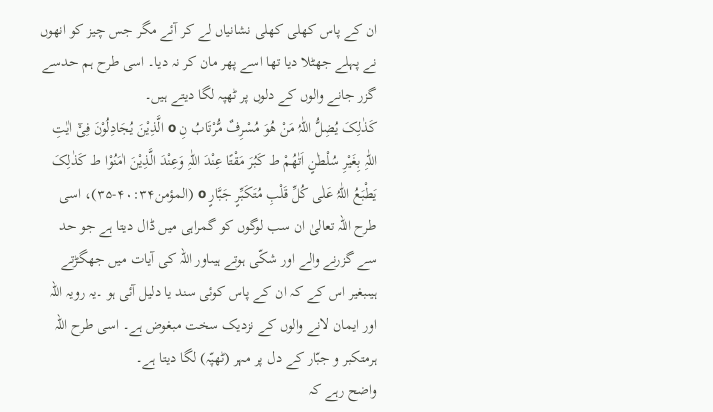ان کے پاس کھلی کھلی نشانیاں لے کر آئے مگر جس چیز کو انھوں نے پہلے جھٹلا دیا تھا اسے پھر مان کر نہ دیا۔ اسی طرح ہم حدسے گزر جانے والوں کے دلوں پر ٹھپہ لگا دیتے ہیں۔
کَذٰلِکَ یُضِلُّ اللّٰہُ مَنْ ھُوَ مُسْرِفٌ مُّرْتَابُ نِ o الَّذِیْنَ یُجَادِلُوْنَ فِیْٓ اٰیٰتِ اللّٰہِ بِغَیْرِ سُلْطٰنٍ اَتٰھُمْ ط کَبُرَ مَقْتًا عِنْدَ اللّٰہِ وَعِنْدَ الَّذِیْنَ اٰمَنُوْا ط کَذٰلِکَ یَطْبَعُ اللّٰہُ عَلٰی کُلِّ قَلْبِ مُتَکَبِّرٍ جَبَّارٍ o (المؤمن۴۰:۳۴-۳۵)، اسی طرح اللہ تعالیٰ ان سب لوگوں کو گمراہی میں ڈال دیتا ہے جو حد سے گزرنے والے اور شکّی ہوتے ہیںاور اللہ کی آیات میں جھگڑتے ہیںبغیر اس کے کہ ان کے پاس کوئی سند یا دلیل آئی ہو ۔یہ رویہ اللہ اور ایمان لانے والوں کے نزدیک سخت مبغوض ہے۔ اسی طرح اللہ ہرمتکبر و جبّار کے دل پر مہر (ٹھپّہ) لگا دیتا ہے۔
واضح رہے کہ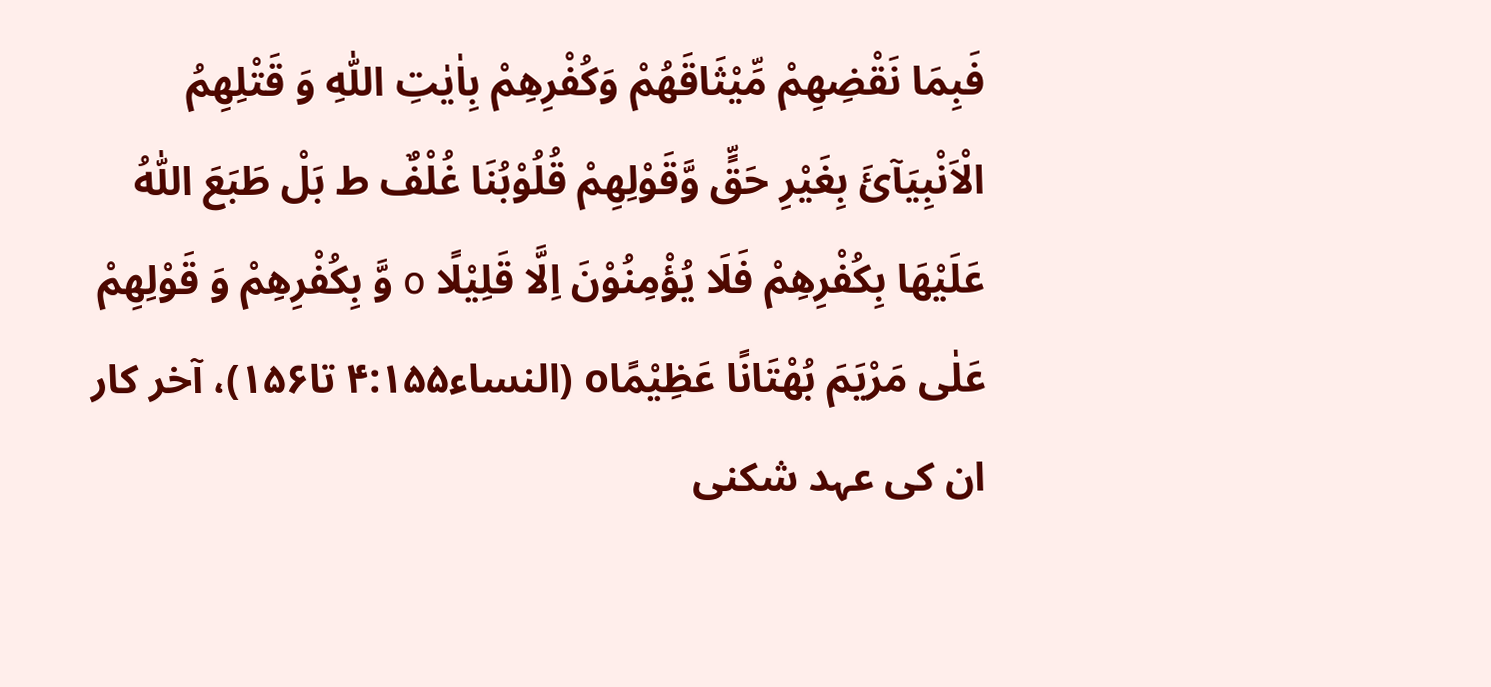فَبِمَا نَقْضِھِمْ مِّیْثَاقَھُمْ وَکُفْرِھِمْ بِاٰیٰتِ اللّٰہِ وَ قَتْلِھِمُ الْاَنْبِیَآئَ بِغَیْرِ حَقٍّ وَّقَوْلِھِمْ قُلُوْبُنَا غُلْفٌ ط بَلْ طَبَعَ اللّٰہُ عَلَیْھَا بِکُفْرِھِمْ فَلَا یُؤْمِنُوْنَ اِلَّا قَلِیْلًا o وَّ بِکُفْرِھِمْ وَ قَوْلِھِمْ عَلٰی مَرْیَمَ بُھْتَانًا عَظِیْمًاo (النساء۴:۱۵۵ تا۱۵۶)، آخر کار ان کی عہد شکنی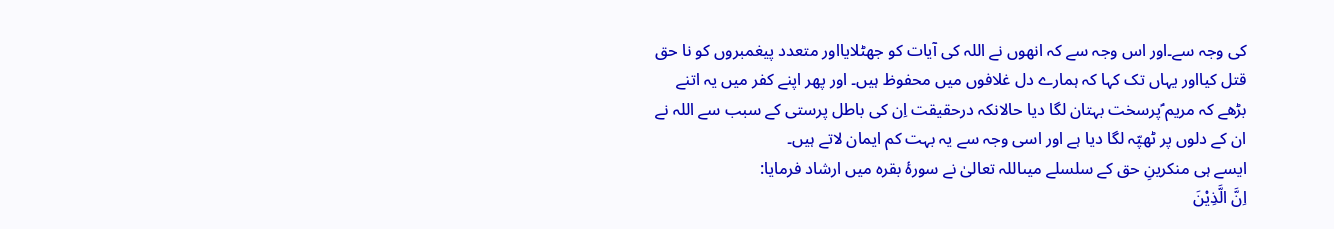کی وجہ سے۔اور اس وجہ سے کہ انھوں نے اللہ کی آیات کو جھٹلایااور متعدد پیغمبروں کو نا حق قتل کیااور یہاں تک کہا کہ ہمارے دل غلافوں میں محفوظ ہیں۔ اور پھر اپنے کفر میں یہ اتنے بڑھے کہ مریم ؑپرسخت بہتان لگا دیا حالانکہ درحقیقت اِن کی باطل پرستی کے سبب سے اللہ نے ان کے دلوں پر ٹھپّہ لگا دیا ہے اور اسی وجہ سے یہ بہت کم ایمان لاتے ہیں۔
ایسے ہی منکرینِ حق کے سلسلے میںاللہ تعالیٰ نے سورۂ بقرہ میں ارشاد فرمایا:
اِنَّ الَّذِیْنَ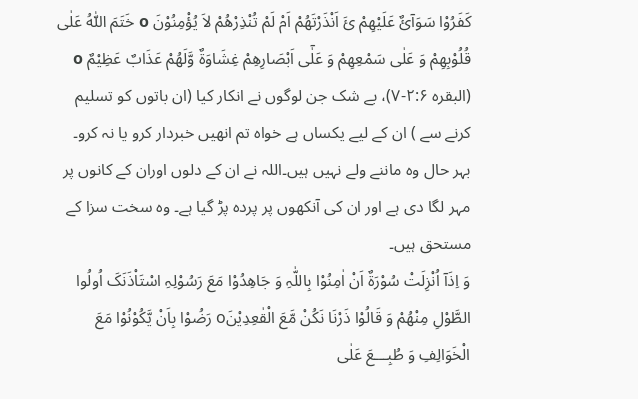کَفَرُوْا سَوَآئٌ عَلَیْھِمْ ئَ اَنْذَرْتَھُمْ اَمْ لَمْ تُنْذِرْھُمْ لاَ یُؤْمِنُوْنَ o خَتَمَ اللّٰہُ عَلٰی قُلُوْبِھِمْ وَ عَلٰی سَمْعِھِمْ وَ عَلٰٓی اَبْصَارِھِمْ غِشَاوَۃٌ وَّلَھُمْ عَذَابٌ عَظِیْمٌ o (البقرہ ۲:۶-۷)، بے شک جن لوگوں نے انکار کیا (ان باتوں کو تسلیم کرنے سے ) ان کے لیے یکساں ہے خواہ تم انھیں خبردار کرو یا نہ کرو۔ بہر حال وہ ماننے ولے نہیں ہیں۔اللہ نے ان کے دلوں اوران کے کانوں پر مہر لگا دی ہے اور ان کی آنکھوں پر پردہ پڑ گیا ہے۔ وہ سخت سزا کے مستحق ہیں۔
وَ اِذَآ اُنْزِلَتْ سُوْرَۃٌ اَنْ اٰمِنُوْا بِاللّٰہِ وَ جَاھِدُوْا مَعَ رَسُوْلِہِ اسْتَاْذَنَکَ اُولُوا الطَّوْلِ مِنْھُمْ وَ قَالُوْا ذَرْنَا نَکُنْ مَّعَ الْقٰعِدِیْنَo رَضُوْا بِاَنْ یَّکُوْنُوْا مَعَ الْخَوَالِفِ وَ طُبِـــعَ عَلٰی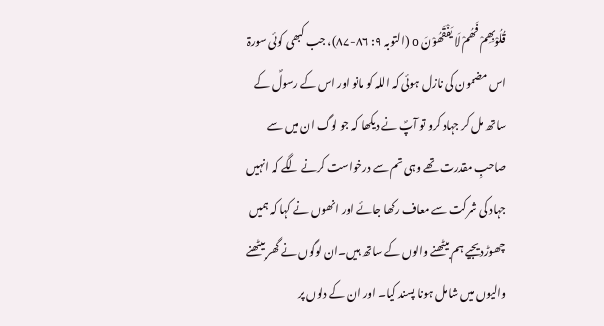قُلُوْبِھِمْ فَھُمْ لَا یَفْقَھُوْنَ o (التوبہ ۹: ۸۶-۸۷)، جب کبھی کوئی سورۃ اس مضمون کی نازل ہوئی کہ اللہ کو مانو اور اس کے رسولؐ کے ساتھ مل کر جہاد کرو تو آپؐ نے دیکھا کہ جو لوگ ان میں سے صاحبِ مقدرت تھے وہی تم سے درخواست کرنے لگے کہ انہیں جہاد کی شرکت سے معاف رکھا جائے اور انھوں نے کہا کہ ہمیں چھوڑدیجیے ہم بیٹھنے والوں کے ساتھ ہیں۔ان لوگوں نے گھر بیٹھنے والیوں میں شامل ہونا پسند کیا۔ اور ان کے دلوں پر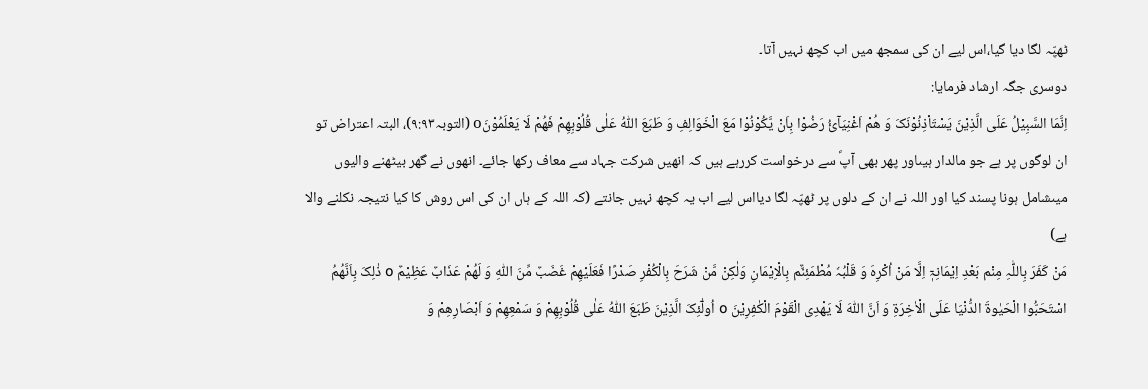ٹھپّہ لگا دیا گیا،اس لیے ان کی سمجھ میں اب کچھ نہیں آتا۔
دوسری جگہ ارشاد فرمایا:
اِنَّمَا السَّبِیْلُ عَلَی الَّذِیْنَ یَسْتَاْذِنُوْنَکَ وَ ھُمْ اَغْنِیَآئُ رَضُوْا بِاَنْ یَّکُوْنُوْا مَعَ الْخَوَالِفِ وَ طَبَعَ اللّٰہُ عَلٰی قُلُوْبِھِمْ فَھُمْ لَا یَعْلَمُوْنَo (التوبہ۹:۹۳)، البتہ اعتراض تو ان لوگوں پر ہے جو مالدار ہیںاور پھر بھی آپؐ سے درخواست کررہے ہیں کہ انھیں شرکت جہاد سے معاف رکھا جائے۔ انھوں نے گھر بیٹھنے والیوں میںشامل ہونا پسند کیا اور اللہ نے ان کے دلوں پر ٹھپّہ لگا دیااس لیے اب یہ کچھ نہیں جانتے (کہ اللہ کے ہاں ان کی اس روش کا کیا نتیجہ نکلنے والا ہے)
مَنْ کَفَرَ بِاللّٰہِ مِنْم بَعْدِ اِیْمَانِہٖٓ اِلَّا مَنْ اُکْرِہَ وَ قَلْبُہٗ مُطْمَئِنٌّم بِالْاِیْمَانِ وَلٰکِنْ مَّنْ شَرَحَ بِالْکُفْرِ صَدْرًا فَعَلَیْھِمْ غَضَبٌ مِّنَ اللّٰہِ وَ لَھُمْ عَذَابٌ عَظِیْمٌ o ذٰلِکَ بِاَنَّھُمُ اسْتَحَبُّوا الْحَیٰوۃَ الدُّنْیَا عَلَی الْاٰخِرَۃِ وَ اَنَّ اللّٰہَ لَا یَھْدِی الْقَوْمَ الْکٰفِرِیْنَ o اُولٰٓئِکَ الَّذِیْنَ طَبَعَ اللّٰہُ عَلٰی قُلُوْبِھِمْ وَ سَمْعِھِمْ وَ اَبْصَارِھِمْ وَ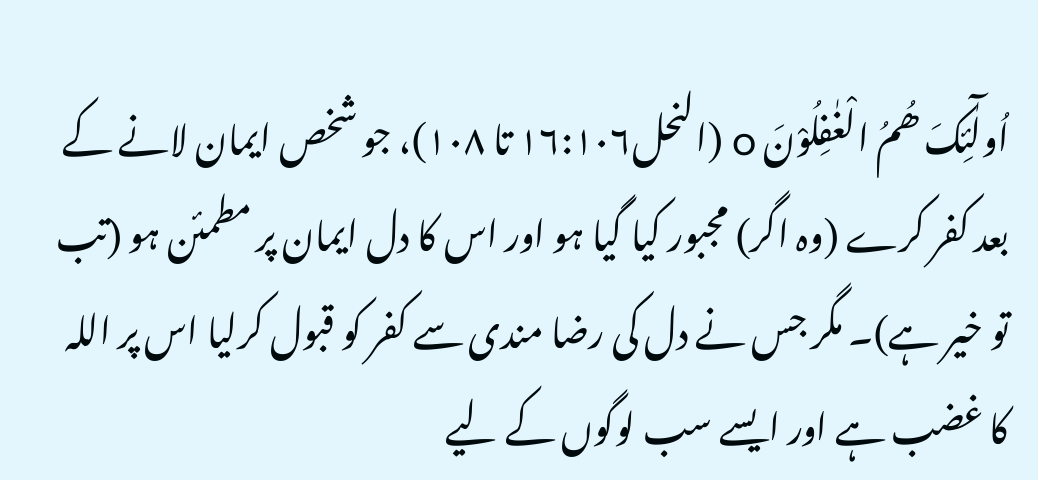اُولٰٓئِکَ ھُمُ الْغٰفِلُوْنَ o (النحل۱۶:۱۰۶ تا ۱۰۸)، جو شخص ایمان لانے کے بعد کفر کرے (وہ اگر) مجبور کیا گیا ہو اور اس کا دل ایمان پر مطمئن ہو (تب تو خیر ہے)۔ مگر جس نے دل کی رضا مندی سے کفر کو قبول کرلیا اس پر اللہ کا غضب ہے اور ایسے سب لوگوں کے لیے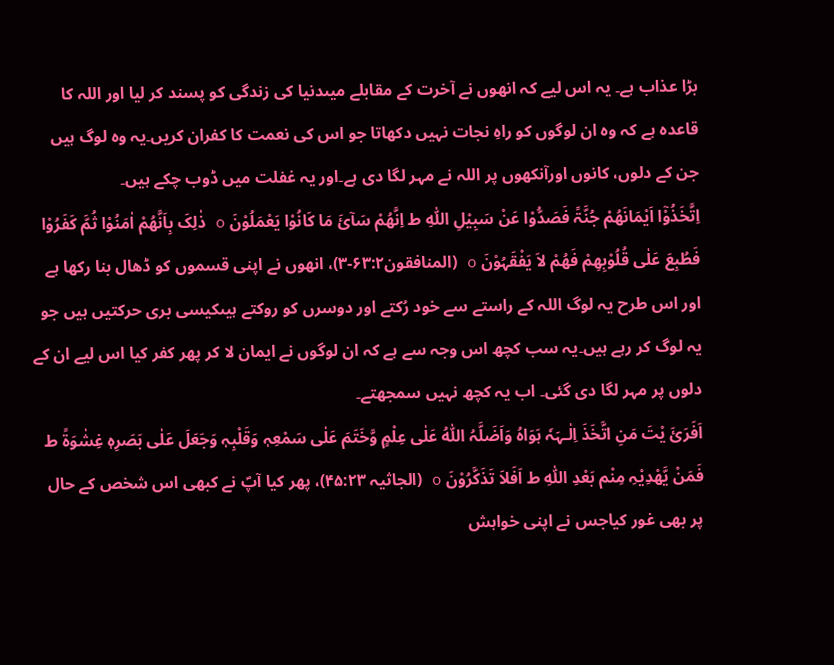بڑا عذاب ہے۔ یہ اس لیے کہ انھوں نے آخرت کے مقابلے میںدنیا کی زندگی کو پسند کر لیا اور اللہ کا قاعدہ ہے کہ وہ ان لوگوں کو راہِ نجات نہیں دکھاتا جو اس کی نعمت کا کفران کریں۔یہ وہ لوگ ہیں جن کے دلوں، کانوں اورآنکھوں پر اللہ نے مہر لگا دی ہے۔اور یہ غفلت میں ڈوب چکے ہیں۔
اِتَّخَذُوْٓا اَیْمَانَھُمْ جُنَّۃً فَصَدُّوْا عَنْ سَبِیْلِ اللّٰہِ ط اِنَّھُمْ سَآئَ مَا کَانُوْا یَعْمَلُوْنَ o ذٰلِکَ بِاَنَّھُمْ اٰمَنُوْا ثُمَّ کَفَرُوْا فَطُبِعَ عَلٰی قُلُوْبِھِمْ فَھُمْ لاَ یَفْقَہُوْنَ o (المنافقون۶۳:۲-۳)، انھوں نے اپنی قسموں کو ڈھال بنا رکھا ہے اور اس طرح یہ لوگ اللہ کے راستے سے خود رُکتے اور دوسرں کو روکتے ہیںکیسی بری حرکتیں ہیں جو یہ لوگ کر رہے ہیں۔یہ سب کچھ اس وجہ سے ہے کہ ان لوگوں نے ایمان لا کر پھر کفر کیا اس لیے ان کے دلوں پر مہر لگا دی گئی۔ اب یہ کچھ نہیں سمجھتے۔
اَفَرَئَ یْتَ مَنِ اتَّخَذَ اِلٰـہَہٗ ہَوَاہُ وَاَضَلَّہُ اللّٰہُ عَلٰی عِلْمٍ وَّخَتَمَ عَلٰی سَمْعِہٖ وَقَلْبِہٖ وَجَعَلَ عَلٰی بَصَرِہٖ غِشٰوَۃً ط فَمَنْ یَّھْدِیْہِ مِنْم بَعْدِ اللّٰہِ ط اَفَلاَ تَذَکَّرُوْنَ o (الجاثیہ ۴۵:۲۳)، پھر کیا آپؐ نے کبھی اس شخص کے حال پر بھی غور کیاجس نے اپنی خواہش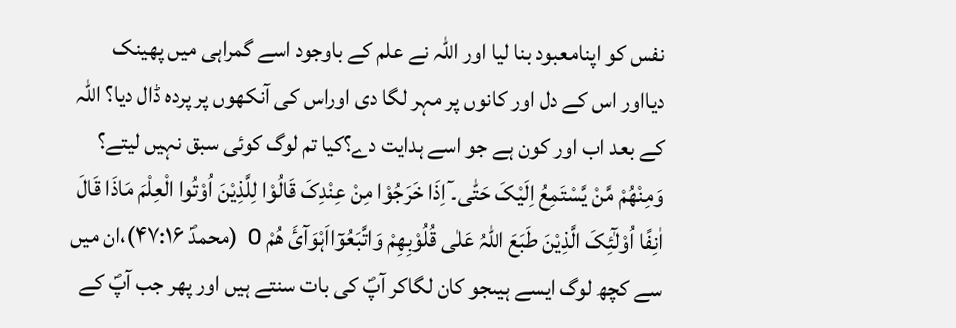نفس کو اپنامعبود بنا لیا اور اللہ نے علم کے باوجود اسے گمراہی میں پھینک دیااور اس کے دل اور کانوں پر مہر لگا دی اوراس کی آنکھوں پر پردہ ڈال دیا؟ اللہ کے بعد اب اور کون ہے جو اسے ہدایت دے؟کیا تم لوگ کوئی سبق نہیں لیتے؟
وَمِنْھُمْ مَّنْ یَّسْتَمِعُ اِلَیْکَ حَتّٰی۔ٓ اِذَا خَرَجُوْا مِنْ عِنْدِکَ قَالُوْا لِلَّذِیْنَ اُوْتُوا الْعِلْمَ مَاذَا قَالَ اٰنِفًا اُوْلٰٓئِکَ الَّذِیْنَ طَبَعَ اللّٰہُ عَلٰی قُلُوْبِھِمْ وَاتَّبَعُوٓااَہْوَآئَ ھُمْ o (محمدؐ ۴۷:۱۶)،ان میں سے کچھ لوگ ایسے ہیںجو کان لگاکر آپؐ کی بات سنتے ہیں اور پھر جب آپؐ کے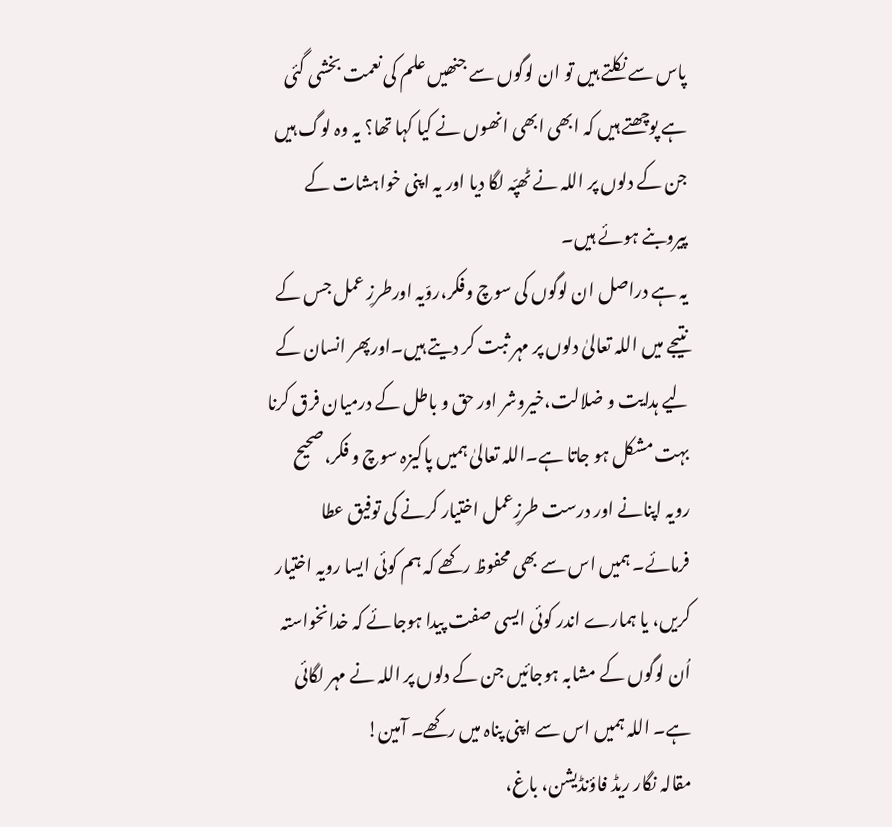پاس سے نکلتے ہیں تو ان لوگوں سے جنھیں علم کی نعمت بخشی گئی ہے پوچھتے ہیں کہ ابھی ابھی انھوں نے کیا کہا تھا؟ یہ وہ لوگ ہیں جن کے دلوں پر اللہ نے ٹھپّہ لگا دیا اور یہ اپنی خواہشات کے پیروبنے ہوئے ہیں۔
یہ ہے دراصل ان لوگوں کی سوچ وفکر،روّیہ اورطرزِ عمل جس کے نتیجے میں اللہ تعالیٰ دلوں پر مہر ثبت کر دیتے ہیں۔اورپھر انسان کے لیے ہدایت و ضلالت،خیروشر اور حق و باطل کے درمیان فرق کرنا بہت مشکل ہو جاتا ہے۔اللہ تعالیٰ ہمیں پاکیزہ سوچ و فکر،صحیح رویہ اپنانے اور درست طرزِعمل اختیار کرنے کی توفیق عطا فرمائے۔ ہمیں اس سے بھی محفوظ رکھے کہ ہم کوئی ایسا رویہ اختیار کریں، یا ہمارے اندر کوئی ایسی صفت پیدا ہوجائے کہ خدانخواستہ اُن لوگوں کے مشابہ ہوجائیں جن کے دلوں پر اللہ نے مہر لگائی ہے۔ اللہ ہمیں اس سے اپنی پناہ میں رکھے۔ آمین!
مقالہ نگار ریڈ فاؤنڈیشن، باغ،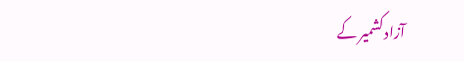آزاد کشمیر کے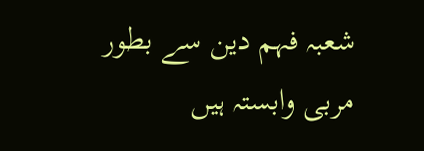شعبہ فہم دین سے بطور مربی وابستہ ہیں